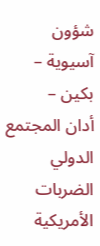شؤون آسيوية – بكين –
أدان المجتمع الدولي الضربات الأمريكية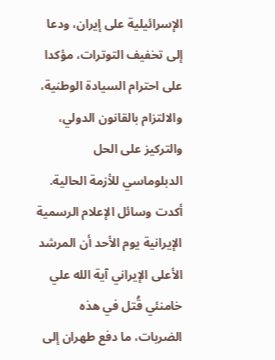الإسرائيلية على إيران، ودعا إلى تخفيف التوترات، مؤكدا على احترام السيادة الوطنية، والالتزام بالقانون الدولي، والتركيز على الحل الدبلوماسي للأزمة الحالية.
أكدت وسائل الإعلام الرسمية الإيرانية يوم الأحد أن المرشد الأعلى الإيراني آية الله علي خامنئي قُتل في هذه الضربات، ما دفع طهران إلى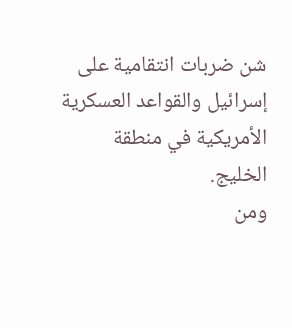شن ضربات انتقامية على إسرائيل والقواعد العسكرية الأمريكية في منطقة الخليج.
ومن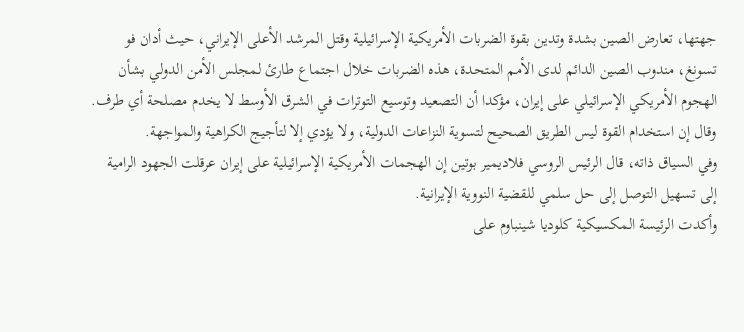جهتها، تعارض الصين بشدة وتدين بقوة الضربات الأمريكية الإسرائيلية وقتل المرشد الأعلى الإيراني، حيث أدان فو تسونغ، مندوب الصين الدائم لدى الأمم المتحدة، هذه الضربات خلال اجتماع طارئ لمجلس الأمن الدولي بشأن الهجوم الأمريكي الإسرائيلي على إيران، مؤكدا أن التصعيد وتوسيع التوترات في الشرق الأوسط لا يخدم مصلحة أي طرف. وقال إن استخدام القوة ليس الطريق الصحيح لتسوية النزاعات الدولية، ولا يؤدي إلا لتأجيج الكراهية والمواجهة.
وفي السياق ذاته، قال الرئيس الروسي فلاديمير بوتين إن الهجمات الأمريكية الإسرائيلية على إيران عرقلت الجهود الرامية إلى تسهيل التوصل إلى حل سلمي للقضية النووية الإيرانية.
وأكدت الرئيسة المكسيكية كلوديا شينباوم على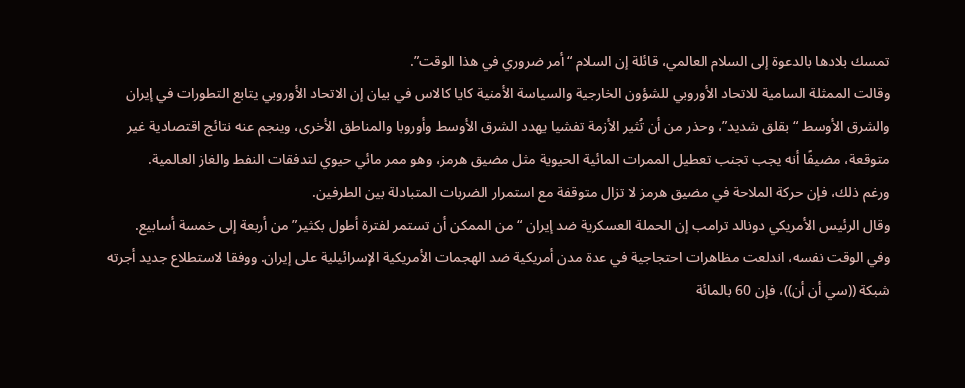تمسك بلادها بالدعوة إلى السلام العالمي، قائلة إن السلام “أمر ضروري في هذا الوقت”.
وقالت الممثلة السامية للاتحاد الأوروبي للشؤون الخارجية والسياسة الأمنية كايا كالاس في بيان إن الاتحاد الأوروبي يتابع التطورات في إيران والشرق الأوسط “بقلق شديد”، وحذر من أن تُثير الأزمة تفشيا يهدد الشرق الأوسط وأوروبا والمناطق الأخرى، وينجم عنه نتائج اقتصادية غير متوقعة، مضيفًا أنه يجب تجنب تعطيل الممرات المائية الحيوية مثل مضيق هرمز، وهو ممر مائي حيوي لتدفقات النفط والغاز العالمية.
ورغم ذلك، فإن حركة الملاحة في مضيق هرمز لا تزال متوقفة مع استمرار الضربات المتبادلة بين الطرفين.
وقال الرئيس الأمريكي دونالد ترامب إن الحملة العسكرية ضد إيران “من الممكن أن تستمر لفترة أطول بكثير” من أربعة إلى خمسة أسابيع.
وفي الوقت نفسه، اندلعت مظاهرات احتجاجية في عدة مدن أمريكية ضد الهجمات الأمريكية الإسرائيلية على إيران. ووفقا لاستطلاع جديد أجرته شبكة ((سي أن أن))، فإن 60 بالمائة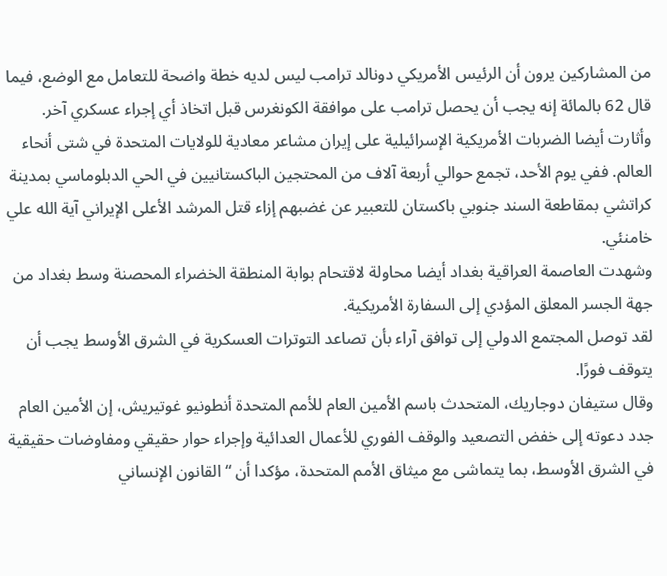من المشاركين يرون أن الرئيس الأمريكي دونالد ترامب ليس لديه خطة واضحة للتعامل مع الوضع، فيما قال 62 بالمائة إنه يجب أن يحصل ترامب على موافقة الكونغرس قبل اتخاذ أي إجراء عسكري آخر.
وأثارت أيضا الضربات الأمريكية الإسرائيلية على إيران مشاعر معادية للولايات المتحدة في شتى أنحاء العالم. ففي يوم الأحد، تجمع حوالي أربعة آلاف من المحتجين الباكستانيين في الحي الدبلوماسي بمدينة كراتشي بمقاطعة السند جنوبي باكستان للتعبير عن غضبهم إزاء قتل المرشد الأعلى الإيراني آية الله علي خامنئي.
وشهدت العاصمة العراقية بغداد أيضا محاولة لاقتحام بوابة المنطقة الخضراء المحصنة وسط بغداد من جهة الجسر المعلق المؤدي إلى السفارة الأمريكية.
لقد توصل المجتمع الدولي إلى توافق آراء بأن تصاعد التوترات العسكرية في الشرق الأوسط يجب أن يتوقف فورًا.
وقال ستيفان دوجاريك، المتحدث باسم الأمين العام للأمم المتحدة أنطونيو غوتيريش، إن الأمين العام جدد دعوته إلى خفض التصعيد والوقف الفوري للأعمال العدائية وإجراء حوار حقيقي ومفاوضات حقيقية في الشرق الأوسط، بما يتماشى مع ميثاق الأمم المتحدة، مؤكدا أن “القانون الإنساني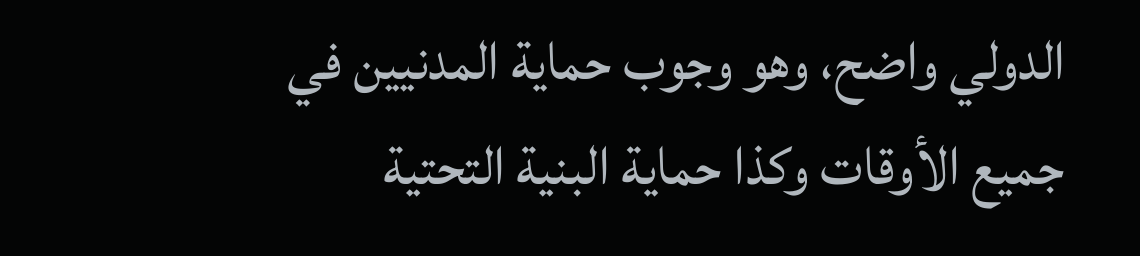الدولي واضح، وهو وجوب حماية المدنيين في جميع الأوقات وكذا حماية البنية التحتية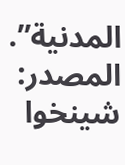المدنية”.
المصدر: شينخوا